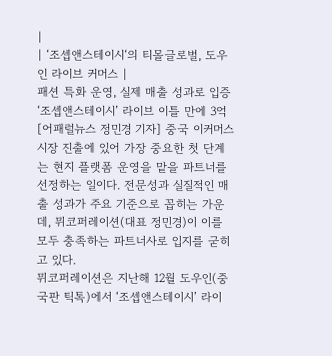|
| ‘조셉앤스테이시‘의 티몰글로벌, 도우인 라이브 커머스 |
패션 특화 운영, 실제 매출 성과로 입증
‘조셉앤스테이시’ 라이브 이틀 만에 3억
[어패럴뉴스 정민경 기자] 중국 이커머스 시장 진출에 있어 가장 중요한 첫 단계는 현지 플랫폼 운영을 맡을 파트너를 선정하는 일이다. 전문성과 실질적인 매출 성과가 주요 기준으로 꼽히는 가운데, 뮈코퍼레이션(대표 정민경)이 이를 모두 충족하는 파트너사로 입지를 굳히고 있다.
뮈코퍼레이션은 지난해 12월 도우인(중국판 틱톡)에서 ‘조셉앤스테이시’ 라이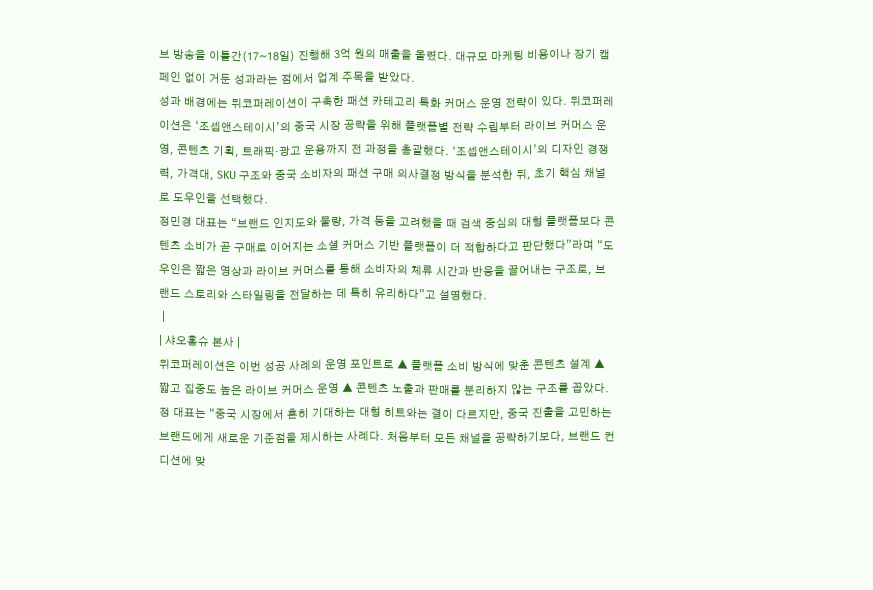브 방송을 이틀간(17~18일) 진행해 3억 원의 매출을 올렸다. 대규모 마케팅 비용이나 장기 캠페인 없이 거둔 성과라는 점에서 업계 주목을 받았다.
성과 배경에는 뮈코퍼레이션이 구축한 패션 카테고리 특화 커머스 운영 전략이 있다. 뮈코퍼레이션은 ‘조셉앤스테이시’의 중국 시장 공략을 위해 플랫폼별 전략 수립부터 라이브 커머스 운영, 콘텐츠 기획, 트래픽·광고 운용까지 전 과정을 총괄했다. ‘조셉앤스테이시’의 디자인 경쟁력, 가격대, SKU 구조와 중국 소비자의 패션 구매 의사결정 방식을 분석한 뒤, 초기 핵심 채널로 도우인을 선택했다.
정민경 대표는 “브랜드 인지도와 물량, 가격 등을 고려했을 때 검색 중심의 대형 플랫폼보다 콘텐츠 소비가 곧 구매로 이어지는 소셜 커머스 기반 플랫폼이 더 적합하다고 판단했다”라며 “도우인은 짧은 영상과 라이브 커머스를 통해 소비자의 체류 시간과 반응을 끌어내는 구조로, 브랜드 스토리와 스타일링을 전달하는 데 특히 유리하다”고 설명했다.
 |
| 샤오홍슈 본사 |
뮈코퍼레이션은 이번 성공 사례의 운영 포인트로 ▲ 플랫폼 소비 방식에 맞춘 콘텐츠 설계 ▲ 짧고 집중도 높은 라이브 커머스 운영 ▲ 콘텐츠 노출과 판매를 분리하지 않는 구조를 꼽았다.
정 대표는 “중국 시장에서 흔히 기대하는 대형 히트와는 결이 다르지만, 중국 진출을 고민하는 브랜드에게 새로운 기준점을 제시하는 사례다. 처음부터 모든 채널을 공략하기보다, 브랜드 컨디션에 맞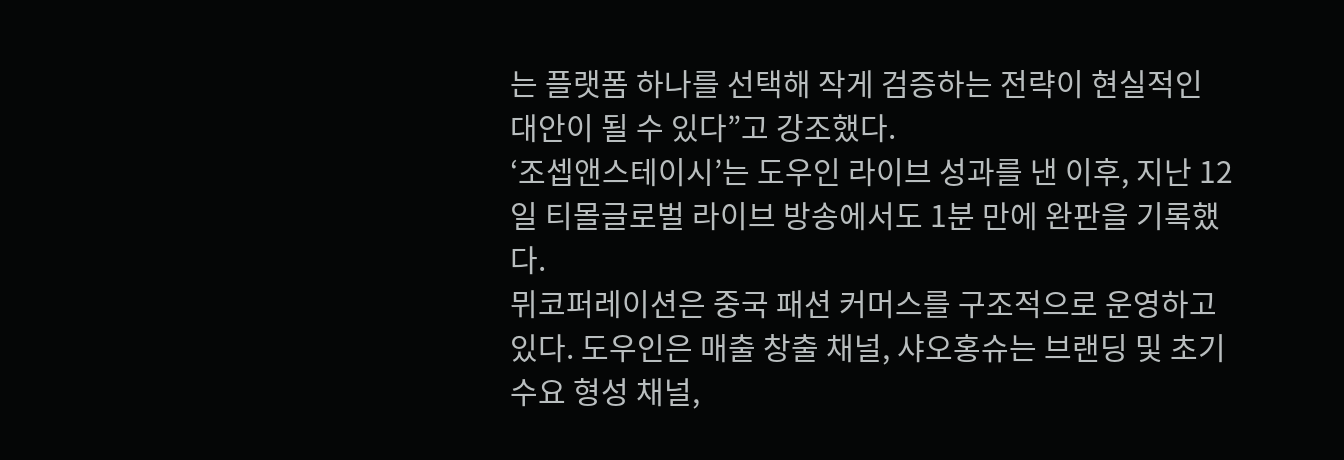는 플랫폼 하나를 선택해 작게 검증하는 전략이 현실적인 대안이 될 수 있다”고 강조했다.
‘조셉앤스테이시’는 도우인 라이브 성과를 낸 이후, 지난 12일 티몰글로벌 라이브 방송에서도 1분 만에 완판을 기록했다.
뮈코퍼레이션은 중국 패션 커머스를 구조적으로 운영하고 있다. 도우인은 매출 창출 채널, 샤오홍슈는 브랜딩 및 초기 수요 형성 채널,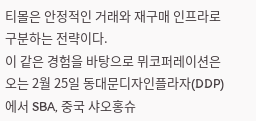티몰은 안정적인 거래와 재구매 인프라로 구분하는 전략이다.
이 같은 경험을 바탕으로 뮈코퍼레이션은 오는 2월 25일 동대문디자인플라자(DDP)에서 SBA, 중국 샤오홍슈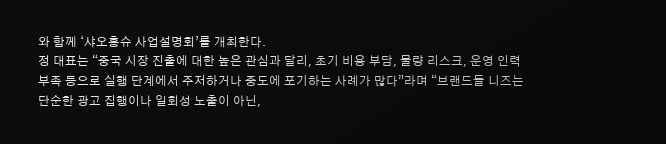와 함께 ‘샤오홍슈 사업설명회’를 개최한다.
정 대표는 “중국 시장 진출에 대한 높은 관심과 달리, 초기 비용 부담, 물량 리스크, 운영 인력 부족 등으로 실행 단계에서 주저하거나 중도에 포기하는 사례가 많다”라며 “브랜드들 니즈는 단순한 광고 집행이나 일회성 노출이 아닌,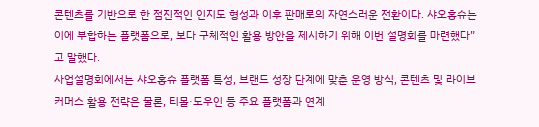콘텐츠를 기반으로 한 점진적인 인지도 형성과 이후 판매로의 자연스러운 전환이다. 샤오홍슈는 이에 부합하는 플랫폼으로, 보다 구체적인 활용 방안을 제시하기 위해 이번 설명회를 마련했다”고 말했다.
사업설명회에서는 샤오홍슈 플랫폼 특성, 브랜드 성장 단계에 맞춘 운영 방식, 콘텐츠 및 라이브 커머스 활용 전략은 물론, 티몰·도우인 등 주요 플랫폼과 연계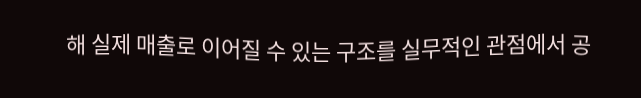해 실제 매출로 이어질 수 있는 구조를 실무적인 관점에서 공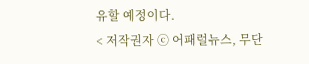유할 예정이다.
< 저작권자 ⓒ 어패럴뉴스, 무단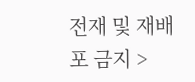전재 및 재배포 금지 >